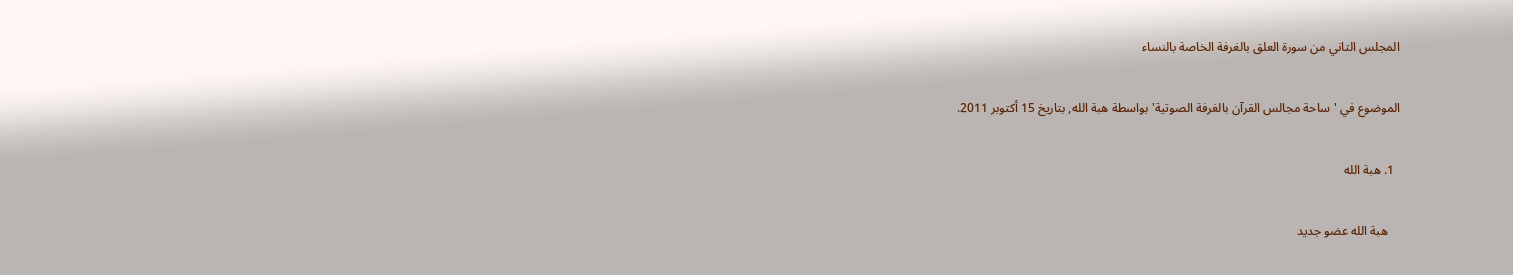المجلس التاني من سورة العلق بالغرفة الخاصة بالنساء

الموضوع في 'ساحة مجالس القرآن بالغرفة الصوتية' بواسطة هبة الله, بتاريخ 15 أكتوبر 2011.

  1. هبة الله

    هبة الله عضو جديد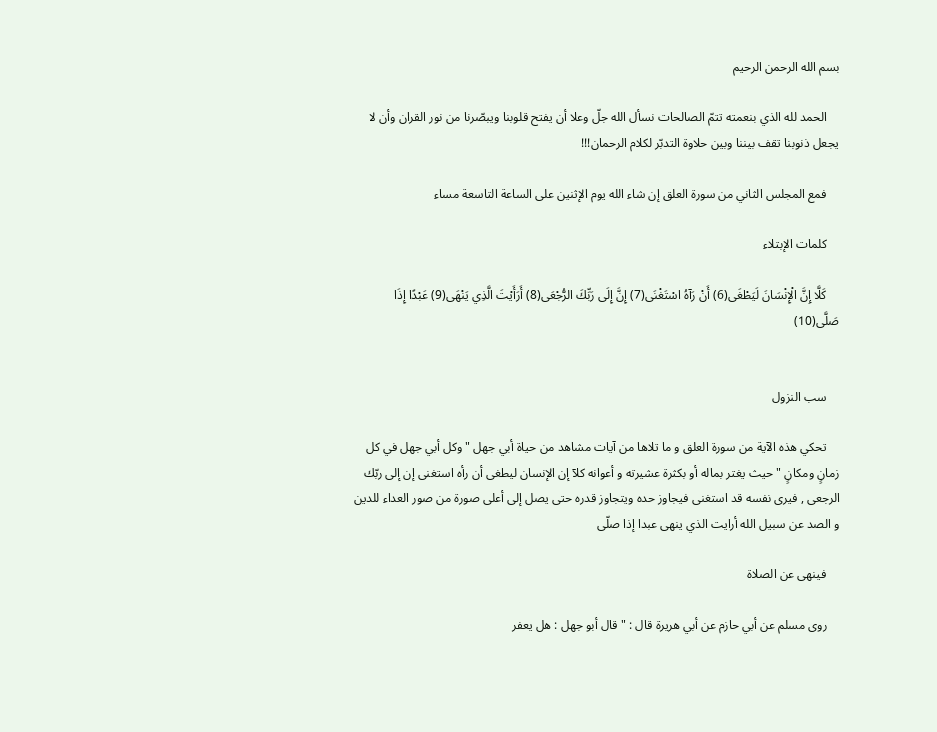بسم الله الرحمن الرحيم

    الحمد لله الذي بنعمته تتمّ الصالحات نسأل الله جلّ وعلا أن يفتح قلوبنا ويبصّرنا من نور القران وأن لا يجعل ذنوبنا تقف بيننا وبين حلاوة التدبّر لكلام الرحمان!!!

    فمع المجلس الثاني من سورة العلق إن شاء الله يوم الإثنين على الساعة التاسعة مساء

    كلمات الإبتلاء

    كَلَّا إِنَّ الْإِنْسَانَ لَيَطْغَى(6) أَنْ رَآهُ اسْتَغْنَى(7) إِنَّ إِلَى رَبِّكَ الرُّجْعَى(8) أَرَأَيْتَ الَّذِي يَنْهَى(9) عَبْدًا إِذَا صَلَّى(10)


    سب النزول

    تحكي هذه الآية من سورة العلق و ما تلاها من آيات مشاهد من حياة أبي جهل " وكل أبي جهل في كل زمانٍ ومكانٍ " حيث يغتر بماله أو بكثرة عشيرته و أعوانه كلآ إن الإنسان ليطغى أن رأه استغنى إن إلى ربّك الرجعى , فيرى نفسه قد استغنى فيجاوز حده ويتجاوز قدره حتى يصل إلى أعلى صورة من صور العداء للدين و الصد عن سبيل الله أرايت الذي ينهى عبدا إذا صلّى

    فينهى عن الصلاة

    روى مسلم عن أبي حازم عن أبي هريرة قال : " قال أبو جهل : هل يعفر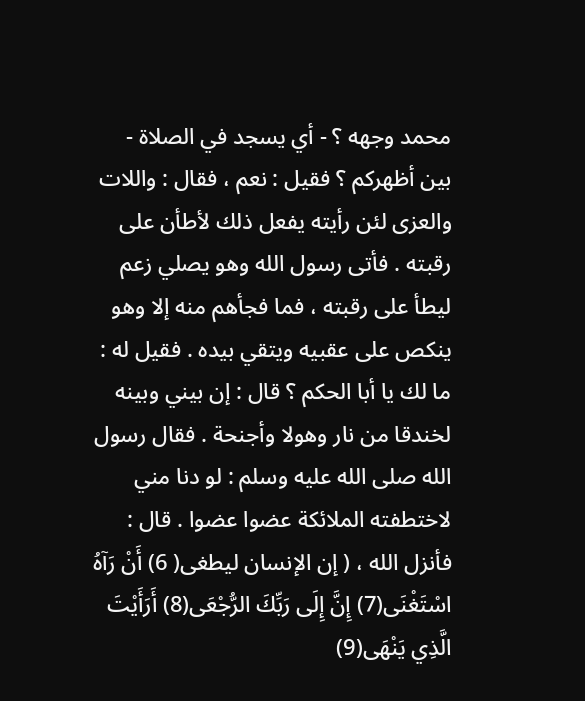محمد وجهه ؟ - أي يسجد في الصلاة - بين أظهركم ؟ فقيل : نعم ، فقال : واللات والعزى لئن رأيته يفعل ذلك لأطأن على رقبته . فأتى رسول الله وهو يصلي زعم ليطأ على رقبته ، فما فجأهم منه إلا وهو ينكص على عقبيه ويتقي بيده . فقيل له : ما لك يا أبا الحكم ؟ قال : إن بيني وبينه لخندقا من نار وهولا وأجنحة . فقال رسول الله صلى الله عليه وسلم : لو دنا مني لاختطفته الملائكة عضوا عضوا . قال : فأنزل الله ، ( إن الإنسان ليطغى( 6) أَنْ رَآهُ اسْتَغْنَى(7) إِنَّ إِلَى رَبِّكَ الرُّجْعَى(8) أَرَأَيْتَ الَّذِي يَنْهَى(9)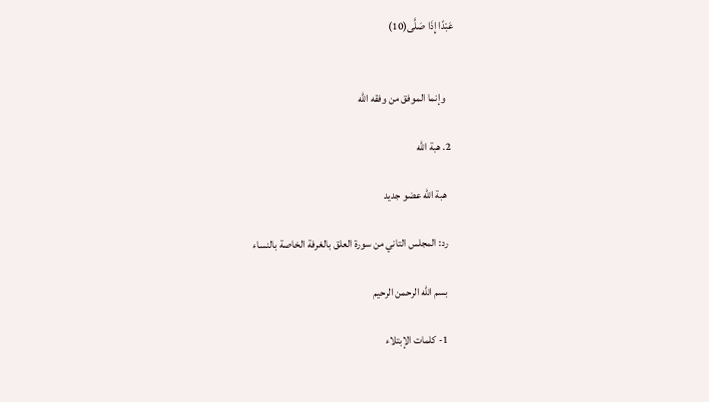عَبْدًا إِذَا صَلَّى(10)


    وإنما الموفق من وفقه الله

  2. هبة الله

    هبة الله عضو جديد

    رد: المجلس التاني من سورة العلق بالغرفة الخاصة بالنساء

    بسم الله الرحمن الرحيم

    1- كلمات الإبتلاء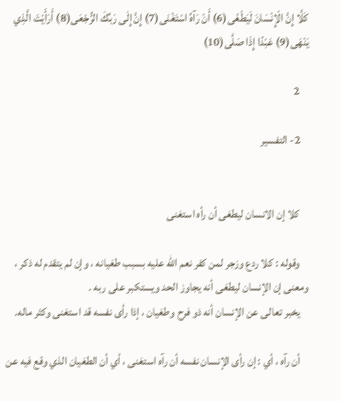كَلَّا إِنَّ الْإِنْسَانَ لَيَطْغَى(6) أَنْ رَآهُ اسْتَغْنَى(7) إِنَّ إِلَى رَبِّكَ الرُّجْعَى(8) أَرَأَيْتَ الَّذِي يَنْهَى(9) عَبْدًا إِذَا صَلَّى(10)

    2

    2- التفسير


    كلا إن الانسان ليطغى أن رأه استغنى

    وقوله : كلا ردع وزجر لمن كفر نعم الله عليه بسبب طغيانه ، وإن لم يتقدم له ذكر ، ومعنى إن الإنسان ليطغى أنه يجاوز الحد ويستكبر على ربه .
    يخبر تعالى عن الإنسان أنه ذو فرح وطغيان ، إذا رأى نفسه قد استغنى وكثر ماله.

    أن رآه ، أي : إن رأى الإنسان نفسه أن رآه استغنى ، أي أن الطغيان الذي وقع فيه عن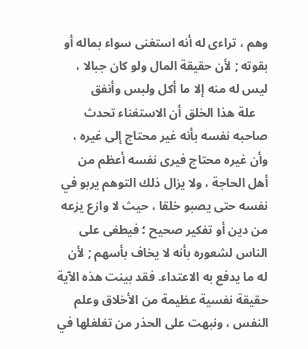وهم ، تراءى له أنه استغنى سواء بماله أو بقوته ; لأن حقيقة المال ولو كان جبالا ، ليس له منه إلا ما أكل ولبس وأنفق
    علة هذا الخلق أن الاستغناء تحدث صاحبه نفسه بأنه غير محتاج إلى غيره ، وأن غيره محتاج فيرى نفسه أعظم من أهل الحاجة ، ولا يزال ذلك التوهم يربو في نفسه حتى يصبو خلقا ، حيث لا وازع يزعه من دين أو تفكير صحيح ؛ فيطغى على الناس لشعوره بأنه لا يخاف بأسهم ; لأن له ما يدفع به الاعتداء. فقد بينت هذه الآية حقيقة نفسية عظيمة من الأخلاق وعلم النفس ، ونبهت على الحذر من تغلغلها في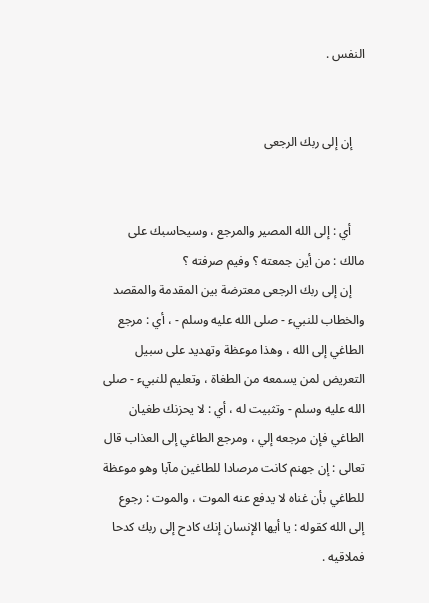النفس .


    إن إلى ربك الرجعى


    أي : إلى الله المصير والمرجع ، وسيحاسبك على مالك : من أين جمعته ؟ وفيم صرفته ؟
    إن إلى ربك الرجعى معترضة بين المقدمة والمقصد والخطاب للنبيء - صلى الله عليه وسلم - ، أي : مرجع الطاغي إلى الله ، وهذا موعظة وتهديد على سبيل التعريض لمن يسمعه من الطغاة ، وتعليم للنبيء - صلى الله عليه وسلم - وتثبيت له ، أي : لا يحزنك طغيان الطاغي فإن مرجعه إلي ، ومرجع الطاغي إلى العذاب قال تعالى : إن جهنم كانت مرصادا للطاغين مآبا وهو موعظة للطاغي بأن غناه لا يدفع عنه الموت ، والموت : رجوع إلى الله كقوله : يا أيها الإنسان إنك كادح إلى ربك كدحا فملاقيه .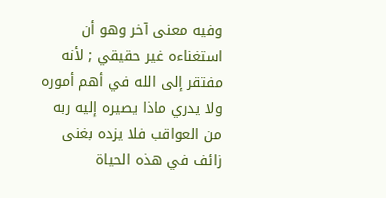وفيه معنى آخر وهو أن استغناءه غير حقيقي ; لأنه مفتقر إلى الله في أهم أموره ولا يدري ماذا يصيره إليه ربه من العواقب فلا يزده بغنى زائف في هذه الحياة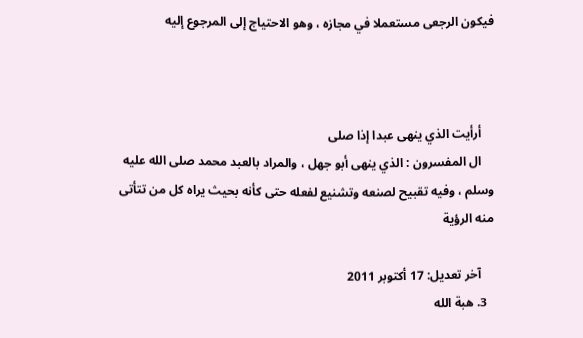فيكون الرجعى مستعملا في مجازه ، وهو الاحتياج إلى المرجوع إليه



    أرأيت الذي ينهى عبدا إذا صلى
    ال المفسرون : الذي ينهى أبو جهل ، والمراد بالعبد محمد صلى الله عليه وسلم ، وفيه تقبيح لصنعه وتشنيع لفعله حتى كأنه بحيث يراه كل من تتأتى منه الرؤية

    آخر تعديل: 17 أكتوبر 2011
  3. هبة الله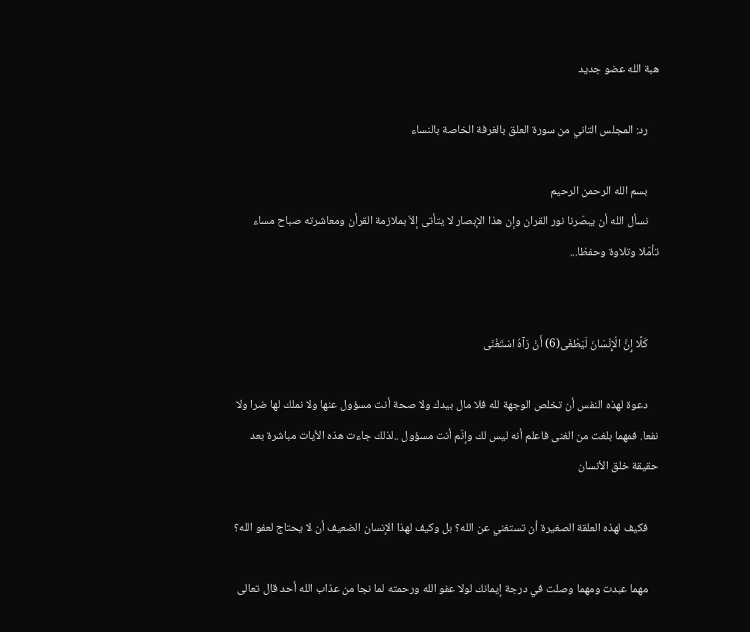هبة الله عضو جديد

    رد: المجلس التاني من سورة العلق بالغرفة الخاصة بالنساء

    بسم الله الرحمن الرحيم
    نسأل الله أن يبصّرنا نور القران وإن هذا الإبصار لا يتأتى إلاّ بملازمة القرأن ومعاشرته صباح مساء تأمّلا وتلاوة وحفظا...


    كَلَّا إِنَّ الْإِنْسَانَ لَيَطْغَى(6) أَنْ رَآهُ اسْتَغْنَى

    دعوة لهذه النفس أن تخلص الوجهة لله فلا مال بيدك ولا صحة أنت مسؤول عنها ولا نملك لها ضرا ولا نفعا. فمهما بلغت من الغنى فاعلم أنه ليس لك وإنّم أنت مسؤول ..لذلك جاءت هذه الأيات مباشرة بعد حقيقة خلق الأنسان

    فكيف لهذه العلقة الصغيرة أن تستغني عن الله؟ بل وكيف لهذا الإنسان الضعيف أن لا يحتاج لعفو الله؟

    مهما عبدت ومهما وصلت في درجة إيمانك لولا عفو الله ورحمته لما نجا من عذاب الله أحد قال تعالى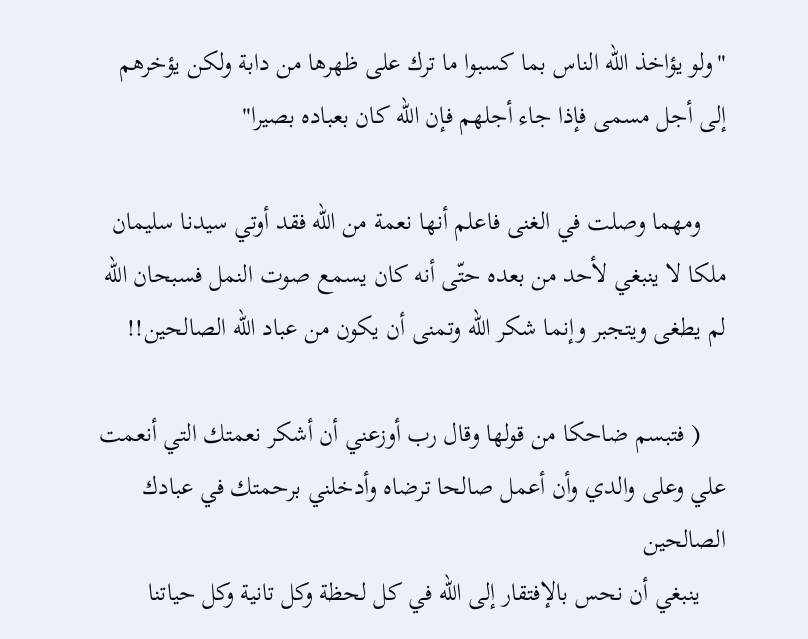"ولو يؤاخذ الله الناس بما كسبوا ما ترك على ظهرها من دابة ولكن يؤخرهم إلى أجل مسمى فإذا جاء أجلهم فإن الله كان بعباده بصيرا"

    ومهما وصلت في الغنى فاعلم أنها نعمة من الله فقد أوتي سيدنا سليمان ملكا لا ينبغي لأحد من بعده حتّى أنه كان يسمع صوت النمل فسبحان الله لم يطغى ويتجبر وإنما شكر الله وتمنى أن يكون من عباد الله الصالحين!!

    ( فتبسم ضاحكا من قولها وقال رب أوزعني أن أشكر نعمتك التي أنعمت علي وعلى والدي وأن أعمل صالحا ترضاه وأدخلني برحمتك في عبادك الصالحين
    ينبغي أن نحس بالإفتقار إلى الله في كل لحظة وكل تانية وكل حياتنا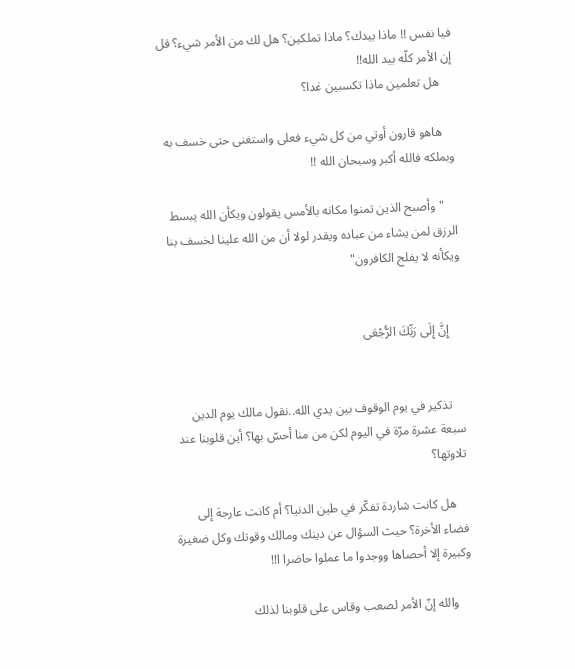فيا نفس !! ماذا بيدك؟ ماذا تملكين؟ هل لك من الأمر شيء؟ قل إن الأمر كلّه بيد الله!!
    هل تعلمين ماذا تكسبين غدا؟

    هاهو قارون أوتي من كل شيء فعلى واستغنى حتى خسف به وبملكه فالله أكبر وسبحان الله !!

    "وأصبح الذين تمنوا مكانه بالأمس يقولون ويكأن الله يبسط الرزق لمن يشاء من عباده ويقدر لولا أن من الله علينا لخسف بنا ويكأنه لا يفلح الكافرون"


    إِنَّ إِلَى رَبِّكَ الرُّجْعَى


    تذكير في يوم الوقوف بين يدي الله..نقول مالك يوم الدين سبعة عشرة مرّة في اليوم لكن من منا أحسّ بها؟ أين قلوبنا عند تلاوتها؟

    هل كانت شاردة تفكّر في طين الدنيا؟ أم كانت عارجة إلى فضاء الأخرة؟ حيث السؤال عن دينك ومالك وقوتك وكل ضغيرة وكبيرة إلا أحصاها ووجدوا ما عملوا حاضرا ا!!

    والله إنّ الأمر لصعب وقاس على قلوبنا لذلك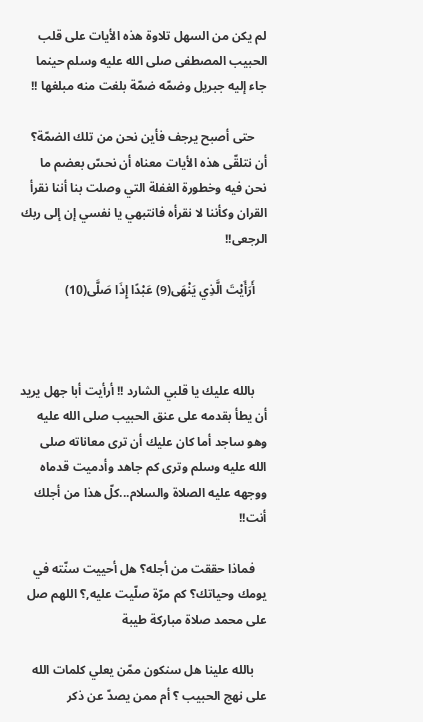لم يكن من السهل تلاوة هذه الأيات على قلب الحبيب المصطفى صلى الله عليه وسلم حينما جاء إليه جبريل وضمّه ضمّة بلغت منه مبلغها !!

    حتى أصبح يرجف فأين نحن من تلك الضمّة؟ أن نتلقّى هذه الأيات معناه أن نحسّ بعضم ما نحن فيه وخطورة الغفلة التي وصلت بنا أننا نقرأ القران وكأننا لا نقرأه فانتبهي يا نفسي إن إلى ربك الرجعى!!

    أَرَأَيْتَ الَّذِي يَنْهَى(9) عَبْدًا إِذَا صَلَّى(10)



    بالله عليك يا قلبي الشارد !! أرأيت أبا جهل يريد أن يطأ بقدمه على عنق الحبيب صلى الله عليه وهو ساجد أما كان عليك أن ترى معاناته صلى الله عليه وسلم وترى كم جاهد وأدميت قدماه ووجهه عليه الصلاة والسلام...كلّ هذا من أجلك أنت!!

    فماذا حققت من أجله؟ هل أحييت سنّته في يومك وحياتك؟ كم مرّة صلّيت عليه,؟ اللهم صل على محمد صلاة مباركة طيبة

    بالله علينا هل سنكون ممّن يعلي كلمات الله على نهج الحبيب ؟ أم ممن يصدّ عن ذكر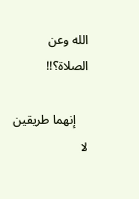الله وعن الصلاة؟!!

    إنهما طريقين لا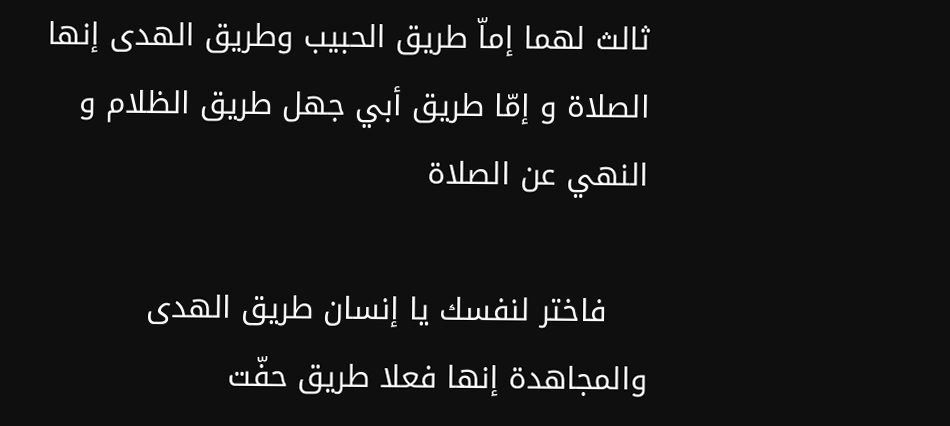ثالث لهما إماّ طريق الحبيب وطريق الهدى إنها الصلاة و إمّا طريق أبي جهل طريق الظلام و النهي عن الصلاة

    فاختر لنفسك يا إنسان طريق الهدى والمجاهدة إنها فعلا طريق حفّت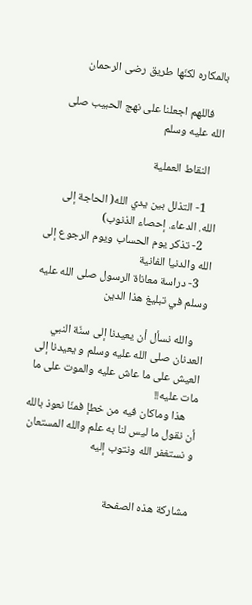بالمكاره لكنّها طريق رضى الرحمان

    فاللهم اجعلنا على نهج الحبيب صلى الله عليه وسلم

    النقاط العملية

    1- التذلل بين يدي الله( الحاجة إلى الله. الدعاء. إحصاء الذنوب)
    2- تذكر يوم الحساب ويوم الرجوع إلى الله والدنيا الفانية
    3- دراسة معاناة الرسول صلى الله عليه وسلم في تبليغ هذا الدين

    والله نسأل أن يعيدنا إلى سنّة النبي العدنان صلى الله عليه وسلم و يعيدنا إلى العيش على ما عاش عليه والموت على ما مات عليه!!
    هذا وماكان فيه من خطإ فمنّا نعوذ بالله أن نقول ما ليس لنا به علم والله المستعان و نستغفر الله ونتوب إليه


مشاركة هذه الصفحة